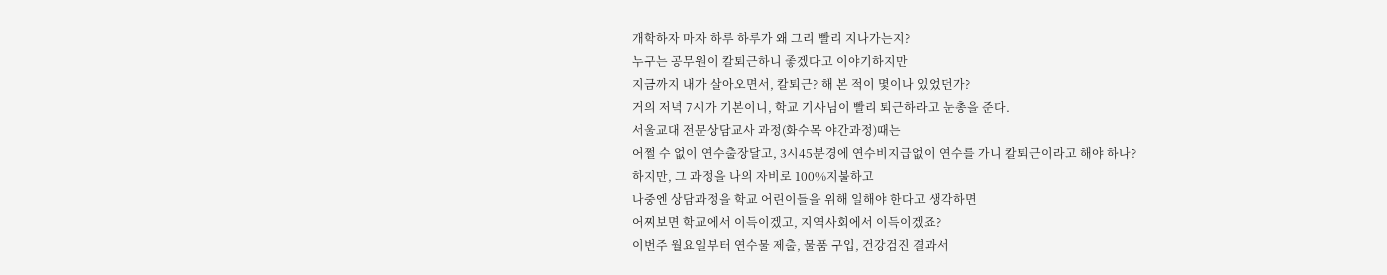개학하자 마자 하루 하루가 왜 그리 빨리 지나가는지?
누구는 공무원이 칼퇴근하니 좋겠다고 이야기하지만
지금까지 내가 살아오면서, 칼퇴근? 해 본 적이 몇이나 있었던가?
거의 저녁 7시가 기본이니, 학교 기사님이 빨리 퇴근하라고 눈총을 준다.
서울교대 전문상담교사 과정(화수목 야간과정)때는
어쩔 수 없이 연수출장달고, 3시45분경에 연수비지급없이 연수를 가니 칼퇴근이라고 해야 하나?
하지만, 그 과정을 나의 자비로 100%지불하고
나중엔 상담과정을 학교 어린이들을 위해 일해야 한다고 생각하면
어찌보면 학교에서 이득이겠고, 지역사회에서 이득이겠죠?
이번주 월요일부터 연수물 제출, 물품 구입, 건강검진 결과서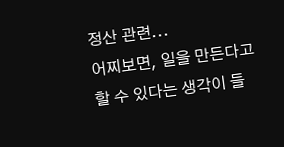정산 관련...
어찌보면, 일을 만든다고 할 수 있다는 생각이 들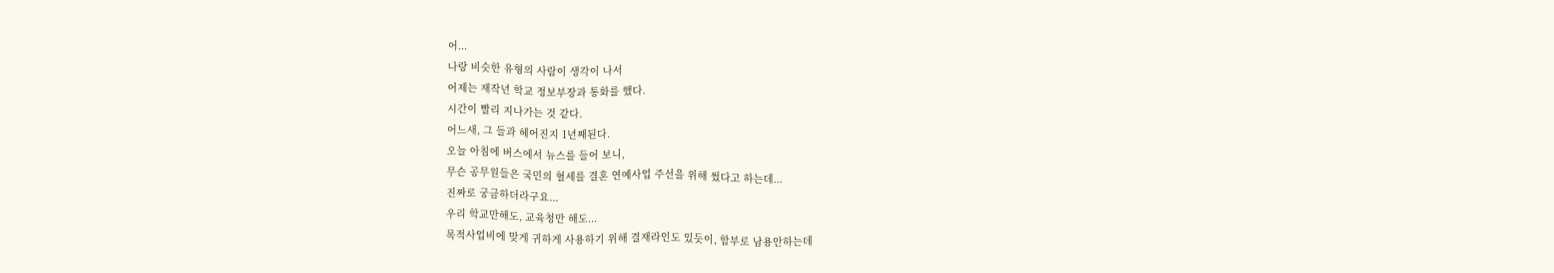어...
나랑 비슷한 유형의 사람이 생각이 나서
어제는 재작년 학교 정보부장과 통화를 했다.
시간이 빨리 지나가는 것 같다.
어느새, 그 들과 헤어진지 1년째된다.
오늘 아침에 버스에서 뉴스를 들어 보니,
무슨 공무원들은 국민의 혈세를 결혼 연예사업 주선을 위해 썼다고 하는데...
진짜로 궁금하더라구요...
우리 학교만해도, 교육청만 해도...
목적사업비에 맞게 귀하게 사용하기 위해 결재라인도 있듯이, 함부로 남용안하는데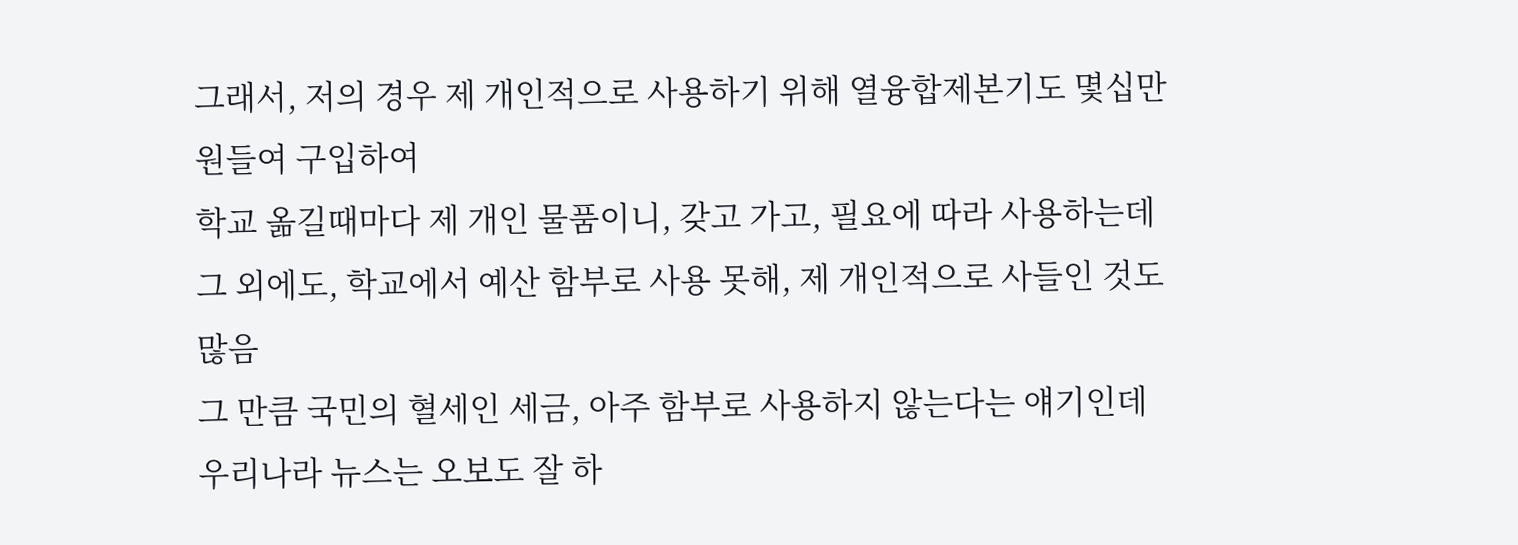그래서, 저의 경우 제 개인적으로 사용하기 위해 열융합제본기도 몇십만원들여 구입하여
학교 옮길때마다 제 개인 물품이니, 갖고 가고, 필요에 따라 사용하는데
그 외에도, 학교에서 예산 함부로 사용 못해, 제 개인적으로 사들인 것도 많음
그 만큼 국민의 혈세인 세금, 아주 함부로 사용하지 않는다는 얘기인데
우리나라 뉴스는 오보도 잘 하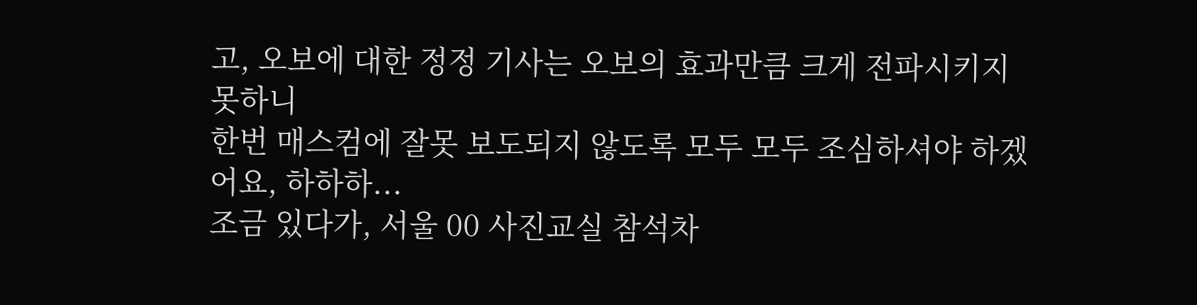고, 오보에 대한 정정 기사는 오보의 효과만큼 크게 전파시키지 못하니
한번 매스컴에 잘못 보도되지 않도록 모두 모두 조심하셔야 하겠어요, 하하하...
조금 있다가, 서울 00 사진교실 참석차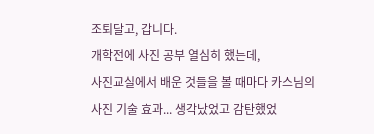조퇴달고, 갑니다.
개학전에 사진 공부 열심히 했는데,
사진교실에서 배운 것들을 볼 때마다 카스님의 사진 기술 효과... 생각났었고 감탄했었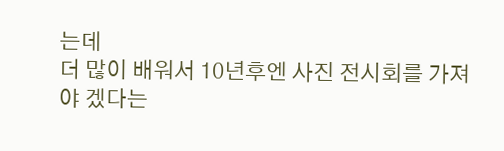는데
더 많이 배워서 10년후엔 사진 전시회를 가져야 겠다는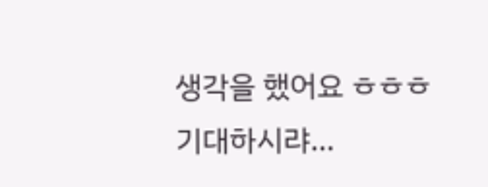생각을 했어요 ㅎㅎㅎ
기대하시랴...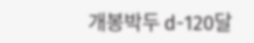개봉박두 d-120달